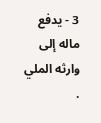3 - يدفع ماله إلى وارثه الملي .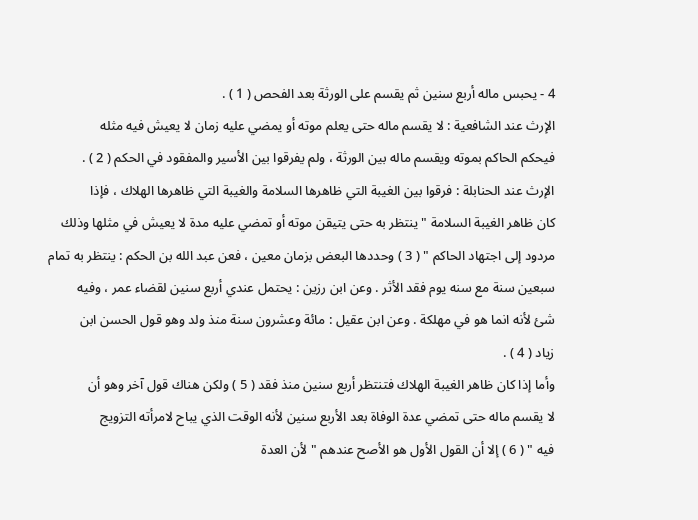4 - يحبس ماله أربع سنين ثم يقسم على الورثة بعد الفحص ( 1 ) .
الإرث عند الشافعية : لا يقسم ماله حتى يعلم موته أو يمضي عليه زمان لا يعيش فيه مثله
فيحكم الحاكم بموته ويقسم ماله بين الورثة ، ولم يفرقوا بين الأسير والمفقود في الحكم ( 2 ) .
الإرث عند الحنابلة : فرقوا بين الغيبة التي ظاهرها السلامة والغيبة التي ظاهرها الهلاك ، فإذا
كان ظاهر الغيبة السلامة " ينتظر به حتى يتيقن موته أو تمضي عليه مدة لا يعيش في مثلها وذلك
مردود إلى اجتهاد الحاكم " ( 3 ) وحددها البعض بزمان معين ، فعن عبد الله بن الحكم : ينتظر به تمام
سبعين سنة مع سنه يوم فقد الأثر . وعن ابن رزين : يحتمل عندي أربع سنين لقضاء عمر ، وفيه
شئ لأنه انما هو في مهلكة . وعن ابن عقيل : مائة وعشرون سنة منذ ولد وهو قول الحسن ابن
زياد ( 4 ) .
وأما إذا كان ظاهر الغيبة الهلاك فتنتظر أربع سنين منذ فقد ( 5 ) ولكن هناك قول آخر وهو أن
لا يقسم ماله حتى تمضي عدة الوفاة بعد الأربع سنين لأنه الوقت الذي يباح لامرأته التزويج
فيه " ( 6 ) إلا أن القول الأول هو الأصح عندهم " لأن العدة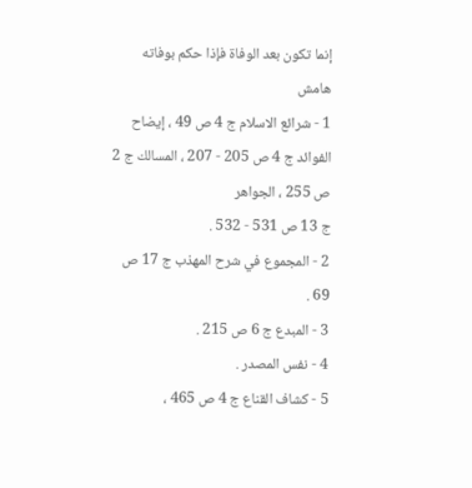إنما تكون بعد الوفاة فإذا حكم بوفاته
هامش
1 - شرائع الاسلام ج 4 ص 49 ، إيضاح الفوائد ج 4 ص 205 - 207 ، المسالك ج 2 ص 255 ، الجواهر
ج 13 ص 531 - 532 .
2 - المجموع في شرح المهذب ج 17 ص 69 .
3 - المبدع ج 6 ص 215 .
4 - نفس المصدر .
5 - كشاف القناع ج 4 ص 465 ،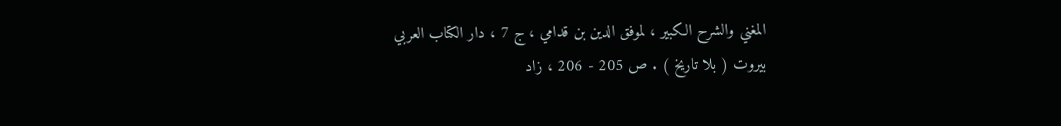المغني والشرح الكبير ، لموفق الدين بن قدامي ، ج 7 ، دار الكتاب العربي
بيروت ( بلا تاريخ ) . ص 205 - 206 ، زاد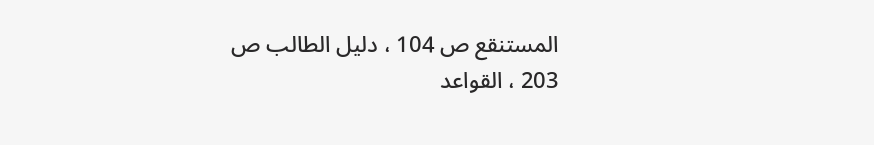المستنقع ص 104 ، دليل الطالب ص 203 ، القواعد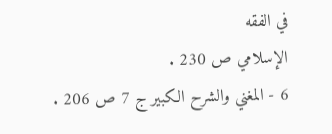في الفقه
الإسلامي ص 230 .
6 - المغني والشرح الكبير ج 7 ص 206 .